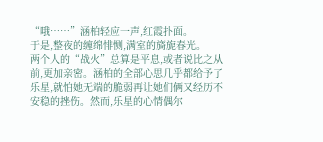“哦……”涵柏轻应一声,红霞扑面。
于是,整夜的缠绵悱恻,满室的旖旎春光。
两个人的“战火”总算是平息,或者说比之从前,更加亲密。涵柏的全部心思几乎都给予了乐星,就怕她无端的脆弱再让她们俩又经历不安稳的挫伤。然而,乐星的心情偶尔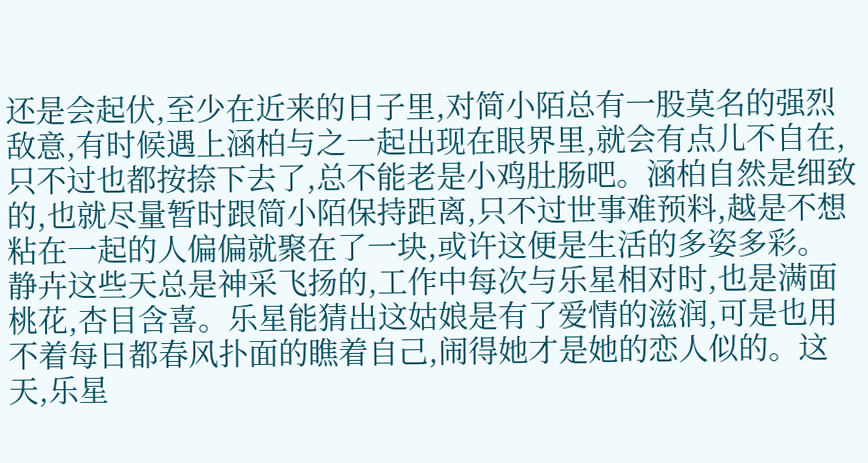还是会起伏,至少在近来的日子里,对简小陌总有一股莫名的强烈敌意,有时候遇上涵柏与之一起出现在眼界里,就会有点儿不自在,只不过也都按捺下去了,总不能老是小鸡肚肠吧。涵柏自然是细致的,也就尽量暂时跟简小陌保持距离,只不过世事难预料,越是不想粘在一起的人偏偏就聚在了一块,或许这便是生活的多姿多彩。
静卉这些天总是神采飞扬的,工作中每次与乐星相对时,也是满面桃花,杏目含喜。乐星能猜出这姑娘是有了爱情的滋润,可是也用不着每日都春风扑面的瞧着自己,闹得她才是她的恋人似的。这天,乐星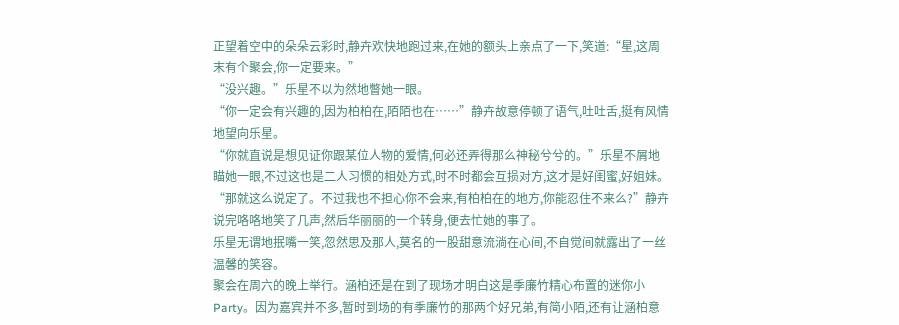正望着空中的朵朵云彩时,静卉欢快地跑过来,在她的额头上亲点了一下,笑道:“星,这周末有个聚会,你一定要来。”
“没兴趣。”乐星不以为然地瞥她一眼。
“你一定会有兴趣的,因为柏柏在,陌陌也在……”静卉故意停顿了语气,吐吐舌,挺有风情地望向乐星。
“你就直说是想见证你跟某位人物的爱情,何必还弄得那么神秘兮兮的。”乐星不屑地瞄她一眼,不过这也是二人习惯的相处方式,时不时都会互损对方,这才是好闺蜜,好姐妹。
“那就这么说定了。不过我也不担心你不会来,有柏柏在的地方,你能忍住不来么?”静卉说完咯咯地笑了几声,然后华丽丽的一个转身,便去忙她的事了。
乐星无谓地抿嘴一笑,忽然思及那人,莫名的一股甜意流淌在心间,不自觉间就露出了一丝温馨的笑容。
聚会在周六的晚上举行。涵柏还是在到了现场才明白这是季廉竹精心布置的迷你小Party。因为嘉宾并不多,暂时到场的有季廉竹的那两个好兄弟,有简小陌,还有让涵柏意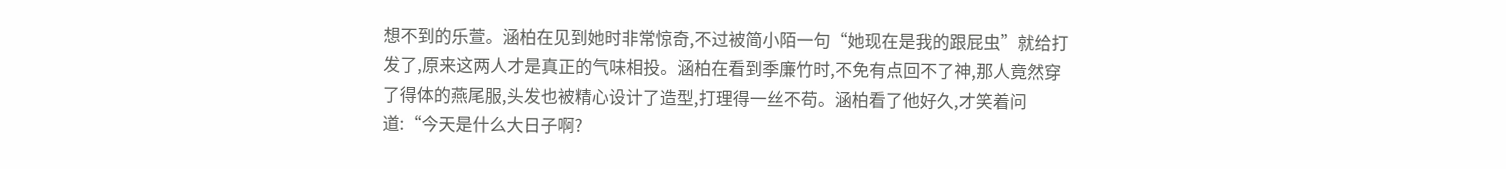想不到的乐萱。涵柏在见到她时非常惊奇,不过被简小陌一句“她现在是我的跟屁虫”就给打发了,原来这两人才是真正的气味相投。涵柏在看到季廉竹时,不免有点回不了神,那人竟然穿了得体的燕尾服,头发也被精心设计了造型,打理得一丝不苟。涵柏看了他好久,才笑着问道:“今天是什么大日子啊?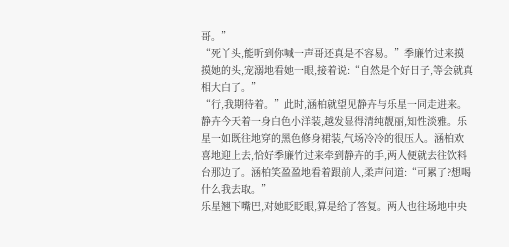哥。”
“死丫头,能听到你喊一声哥还真是不容易。”季廉竹过来摸摸她的头,宠溺地看她一眼,接着说:“自然是个好日子,等会就真相大白了。”
“行,我期待着。”此时,涵柏就望见静卉与乐星一同走进来。静卉今天着一身白色小洋装,越发显得清纯靓丽,知性淡雅。乐星一如既往地穿的黑色修身裙装,气场冷冷的很压人。涵柏欢喜地迎上去,恰好季廉竹过来牵到静卉的手,两人便就去往饮料台那边了。涵柏笑盈盈地看着跟前人,柔声问道:“可累了?想喝什么我去取。”
乐星翘下嘴巴,对她眨眨眼,算是给了答复。两人也往场地中央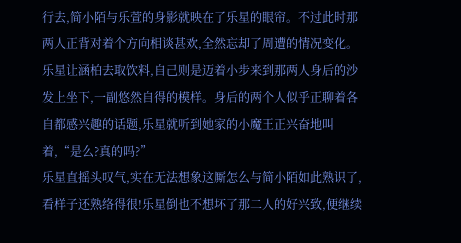行去,简小陌与乐萱的身影就映在了乐星的眼帘。不过此时那两人正背对着个方向相谈甚欢,全然忘却了周遭的情况变化。乐星让涵柏去取饮料,自己则是迈着小步来到那两人身后的沙发上坐下,一副悠然自得的模样。身后的两个人似乎正聊着各自都感兴趣的话题,乐星就听到她家的小魔王正兴奋地叫着,“是么?真的吗?”
乐星直摇头叹气,实在无法想象这厮怎么与简小陌如此熟识了,看样子还熟络得很!乐星倒也不想坏了那二人的好兴致,便继续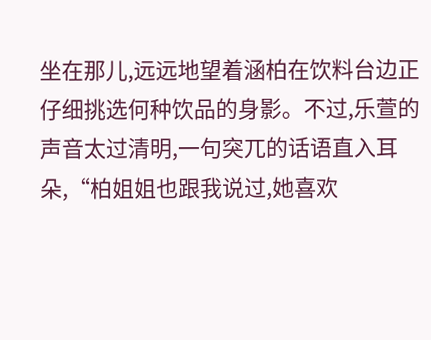坐在那儿,远远地望着涵柏在饮料台边正仔细挑选何种饮品的身影。不过,乐萱的声音太过清明,一句突兀的话语直入耳朵,“柏姐姐也跟我说过,她喜欢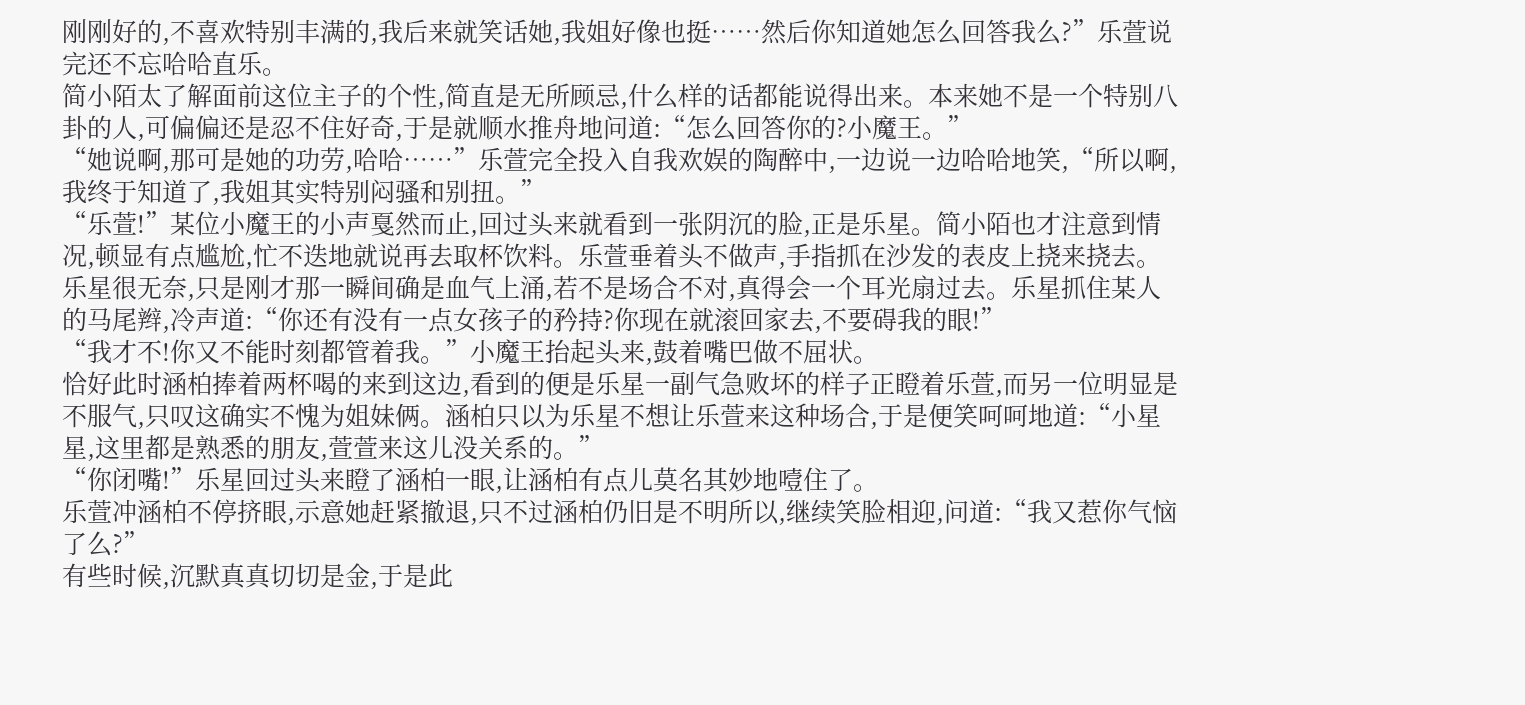刚刚好的,不喜欢特别丰满的,我后来就笑话她,我姐好像也挺……然后你知道她怎么回答我么?”乐萱说完还不忘哈哈直乐。
简小陌太了解面前这位主子的个性,简直是无所顾忌,什么样的话都能说得出来。本来她不是一个特别八卦的人,可偏偏还是忍不住好奇,于是就顺水推舟地问道:“怎么回答你的?小魔王。”
“她说啊,那可是她的功劳,哈哈……”乐萱完全投入自我欢娱的陶醉中,一边说一边哈哈地笑,“所以啊,我终于知道了,我姐其实特别闷骚和别扭。”
“乐萱!”某位小魔王的小声戛然而止,回过头来就看到一张阴沉的脸,正是乐星。简小陌也才注意到情况,顿显有点尴尬,忙不迭地就说再去取杯饮料。乐萱垂着头不做声,手指抓在沙发的表皮上挠来挠去。乐星很无奈,只是刚才那一瞬间确是血气上涌,若不是场合不对,真得会一个耳光扇过去。乐星抓住某人的马尾辫,冷声道:“你还有没有一点女孩子的矜持?你现在就滚回家去,不要碍我的眼!”
“我才不!你又不能时刻都管着我。”小魔王抬起头来,鼓着嘴巴做不屈状。
恰好此时涵柏捧着两杯喝的来到这边,看到的便是乐星一副气急败坏的样子正瞪着乐萱,而另一位明显是不服气,只叹这确实不愧为姐妹俩。涵柏只以为乐星不想让乐萱来这种场合,于是便笑呵呵地道:“小星星,这里都是熟悉的朋友,萱萱来这儿没关系的。”
“你闭嘴!”乐星回过头来瞪了涵柏一眼,让涵柏有点儿莫名其妙地噎住了。
乐萱冲涵柏不停挤眼,示意她赶紧撤退,只不过涵柏仍旧是不明所以,继续笑脸相迎,问道:“我又惹你气恼了么?”
有些时候,沉默真真切切是金,于是此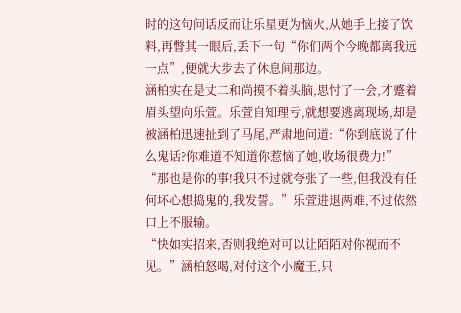时的这句问话反而让乐星更为恼火,从她手上接了饮料,再瞥其一眼后,丢下一句“你们两个今晚都离我远一点”,便就大步去了休息间那边。
涵柏实在是丈二和尚摸不着头脑,思忖了一会,才蹙着眉头望向乐萱。乐萱自知理亏,就想要逃离现场,却是被涵柏迅速扯到了马尾,严肃地问道:“你到底说了什么鬼话?你难道不知道你惹恼了她,收场很费力!”
“那也是你的事!我只不过就夸张了一些,但我没有任何坏心想捣鬼的,我发誓。”乐萱进退两难,不过依然口上不服输。
“快如实招来,否则我绝对可以让陌陌对你视而不见。”涵柏怒喝,对付这个小魔王,只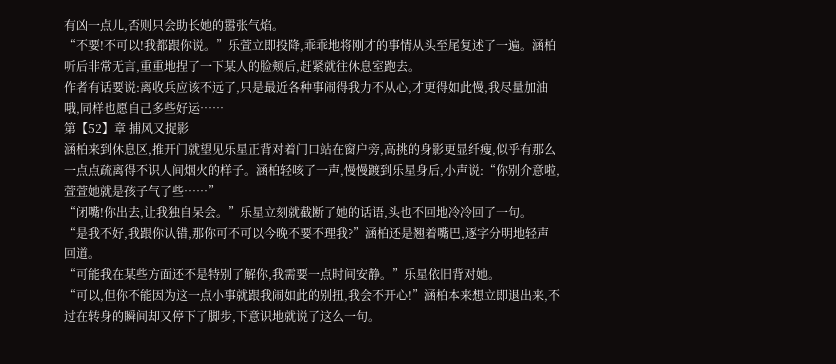有凶一点儿,否则只会助长她的嚣张气焰。
“不要!不可以!我都跟你说。”乐萱立即投降,乖乖地将刚才的事情从头至尾复述了一遍。涵柏听后非常无言,重重地捏了一下某人的脸颊后,赶紧就往休息室跑去。
作者有话要说:离收兵应该不远了,只是最近各种事闹得我力不从心,才更得如此慢,我尽量加油哦,同样也愿自己多些好运……
第【52】章 捕风又捉影
涵柏来到休息区,推开门就望见乐星正背对着门口站在窗户旁,高挑的身影更显纤瘦,似乎有那么一点点疏离得不识人间烟火的样子。涵柏轻咳了一声,慢慢踱到乐星身后,小声说:“你别介意啦,萱萱她就是孩子气了些……”
“闭嘴!你出去,让我独自呆会。”乐星立刻就截断了她的话语,头也不回地冷冷回了一句。
“是我不好,我跟你认错,那你可不可以今晚不要不理我?”涵柏还是翘着嘴巴,逐字分明地轻声回道。
“可能我在某些方面还不是特别了解你,我需要一点时间安静。”乐星依旧背对她。
“可以,但你不能因为这一点小事就跟我闹如此的别扭,我会不开心!”涵柏本来想立即退出来,不过在转身的瞬间却又停下了脚步,下意识地就说了这么一句。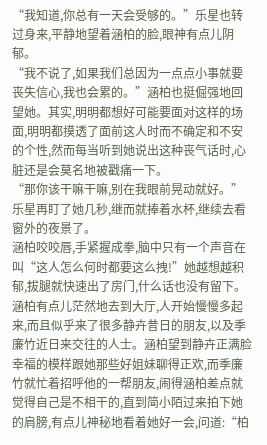“我知道,你总有一天会受够的。”乐星也转过身来,平静地望着涵柏的脸,眼神有点儿阴郁。
“我不说了,如果我们总因为一点点小事就要丧失信心,我也会累的。”涵柏也挺倔强地回望她。其实,明明都想好可能要面对这样的场面,明明都摸透了面前这人时而不确定和不安的个性,然而每当听到她说出这种丧气话时,心脏还是会莫名地被戳痛一下。
“那你该干嘛干嘛,别在我眼前晃动就好。”乐星再盯了她几秒,继而就捧着水杯,继续去看窗外的夜景了。
涵柏咬咬唇,手紧握成拳,脑中只有一个声音在叫“这人怎么何时都要这么拽!”她越想越积郁,拔腿就快速出了房门,什么话也没有留下。
涵柏有点儿茫然地去到大厅,人开始慢慢多起来,而且似乎来了很多静卉昔日的朋友,以及季廉竹近日来交往的人士。涵柏望到静卉正满脸幸福的模样跟她那些好姐妹聊得正欢,而季廉竹就忙着招呼他的一帮朋友,闹得涵柏差点就觉得自己是不相干的,直到简小陌过来拍下她的肩膀,有点儿神秘地看着她好一会,问道:“柏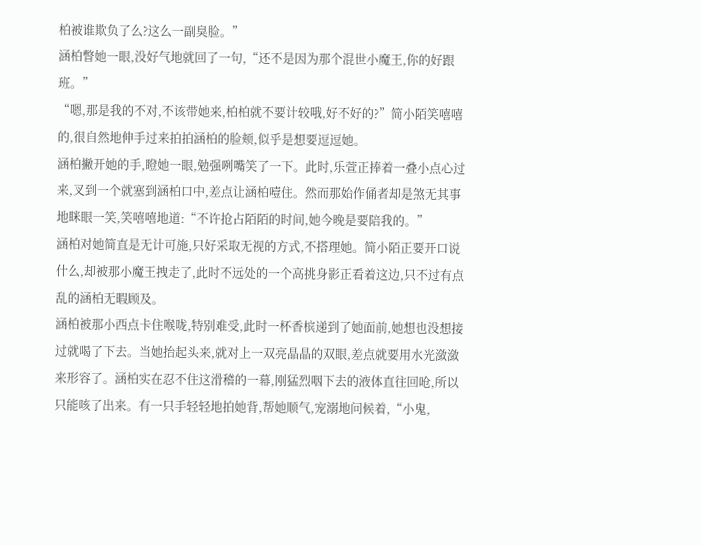柏被谁欺负了么?这么一副臭脸。”
涵柏瞥她一眼,没好气地就回了一句,“还不是因为那个混世小魔王,你的好跟班。”
“嗯,那是我的不对,不该带她来,柏柏就不要计较哦,好不好的?”简小陌笑嘻嘻的,很自然地伸手过来拍拍涵柏的脸颊,似乎是想要逗逗她。
涵柏撇开她的手,瞪她一眼,勉强咧嘴笑了一下。此时,乐萱正捧着一叠小点心过来,叉到一个就塞到涵柏口中,差点让涵柏噎住。然而那始作俑者却是煞无其事地眯眼一笑,笑嘻嘻地道:“不许抢占陌陌的时间,她今晚是要陪我的。”
涵柏对她简直是无计可施,只好采取无视的方式,不搭理她。简小陌正要开口说什么,却被那小魔王拽走了,此时不远处的一个高挑身影正看着这边,只不过有点乱的涵柏无暇顾及。
涵柏被那小西点卡住喉咙,特别难受,此时一杯香槟递到了她面前,她想也没想接过就喝了下去。当她抬起头来,就对上一双亮晶晶的双眼,差点就要用水光潋潋来形容了。涵柏实在忍不住这滑稽的一幕,刚猛烈咽下去的液体直往回呛,所以只能咳了出来。有一只手轻轻地拍她背,帮她顺气,宠溺地问候着,“小鬼,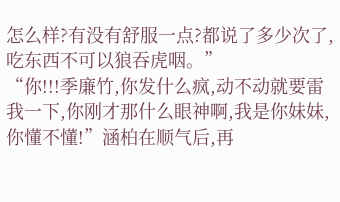怎么样?有没有舒服一点?都说了多少次了,吃东西不可以狼吞虎咽。”
“你!!!季廉竹,你发什么疯,动不动就要雷我一下,你刚才那什么眼神啊,我是你妹妹,你懂不懂!”涵柏在顺气后,再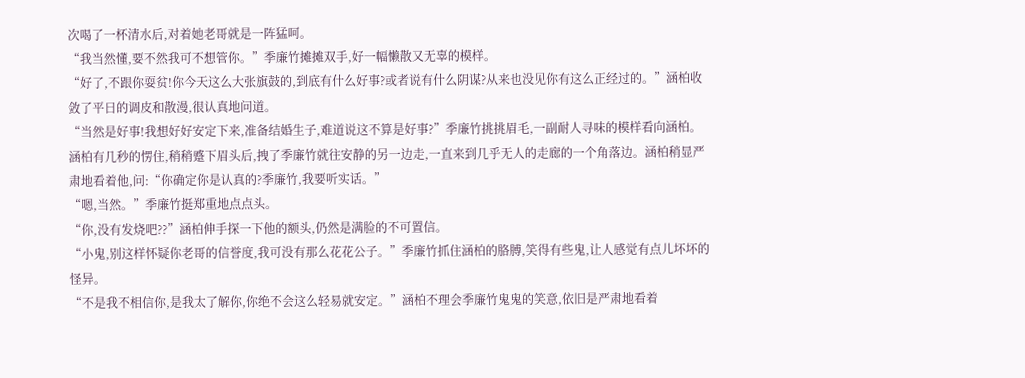次喝了一杯清水后,对着她老哥就是一阵猛呵。
“我当然懂,要不然我可不想管你。”季廉竹摊摊双手,好一幅懒散又无辜的模样。
“好了,不跟你耍贫!你今天这么大张旗鼓的,到底有什么好事?或者说有什么阴谋?从来也没见你有这么正经过的。”涵柏收敛了平日的调皮和散漫,很认真地问道。
“当然是好事!我想好好安定下来,准备结婚生子,难道说这不算是好事?”季廉竹挑挑眉毛,一副耐人寻味的模样看向涵柏。
涵柏有几秒的愣住,稍稍蹙下眉头后,拽了季廉竹就往安静的另一边走,一直来到几乎无人的走廊的一个角落边。涵柏稍显严肃地看着他,问:“你确定你是认真的?季廉竹,我要听实话。”
“嗯,当然。”季廉竹挺郑重地点点头。
“你,没有发烧吧??”涵柏伸手探一下他的额头,仍然是满脸的不可置信。
“小鬼,别这样怀疑你老哥的信誉度,我可没有那么花花公子。”季廉竹抓住涵柏的胳膊,笑得有些鬼,让人感觉有点儿坏坏的怪异。
“不是我不相信你,是我太了解你,你绝不会这么轻易就安定。”涵柏不理会季廉竹鬼鬼的笑意,依旧是严肃地看着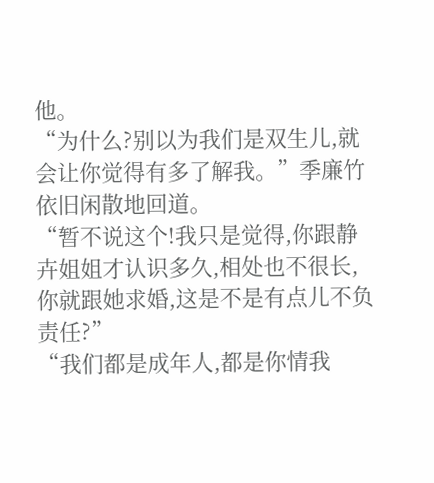他。
“为什么?别以为我们是双生儿,就会让你觉得有多了解我。”季廉竹依旧闲散地回道。
“暂不说这个!我只是觉得,你跟静卉姐姐才认识多久,相处也不很长,你就跟她求婚,这是不是有点儿不负责任?”
“我们都是成年人,都是你情我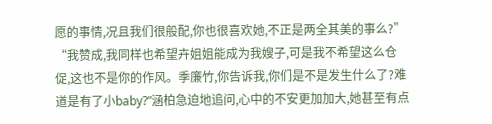愿的事情,况且我们很般配,你也很喜欢她,不正是两全其美的事么?”
“我赞成,我同样也希望卉姐姐能成为我嫂子,可是我不希望这么仓促,这也不是你的作风。季廉竹,你告诉我,你们是不是发生什么了?难道是有了小baby?”涵柏急迫地追问,心中的不安更加加大,她甚至有点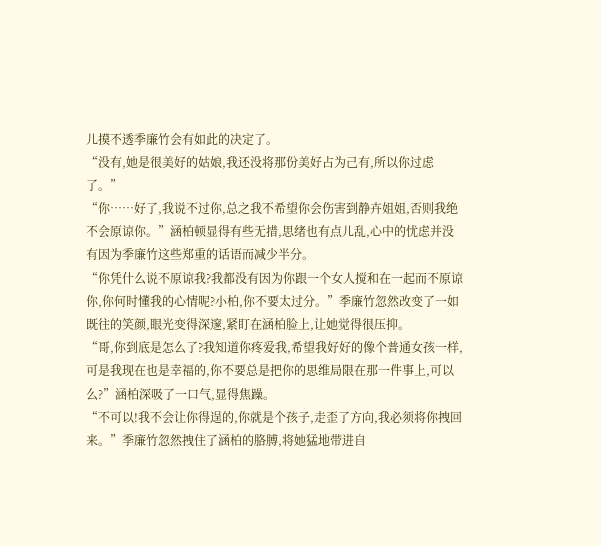儿摸不透季廉竹会有如此的决定了。
“没有,她是很美好的姑娘,我还没将那份美好占为己有,所以你过虑了。”
“你……好了,我说不过你,总之我不希望你会伤害到静卉姐姐,否则我绝不会原谅你。”涵柏顿显得有些无措,思绪也有点儿乱,心中的忧虑并没有因为季廉竹这些郑重的话语而减少半分。
“你凭什么说不原谅我?我都没有因为你跟一个女人搅和在一起而不原谅你,你何时懂我的心情呢?小柏,你不要太过分。”季廉竹忽然改变了一如既往的笑颜,眼光变得深邃,紧盯在涵柏脸上,让她觉得很压抑。
“哥,你到底是怎么了?我知道你疼爱我,希望我好好的像个普通女孩一样,可是我现在也是幸福的,你不要总是把你的思维局限在那一件事上,可以么?”涵柏深吸了一口气,显得焦躁。
“不可以!我不会让你得逞的,你就是个孩子,走歪了方向,我必须将你拽回来。”季廉竹忽然拽住了涵柏的胳膊,将她猛地带进自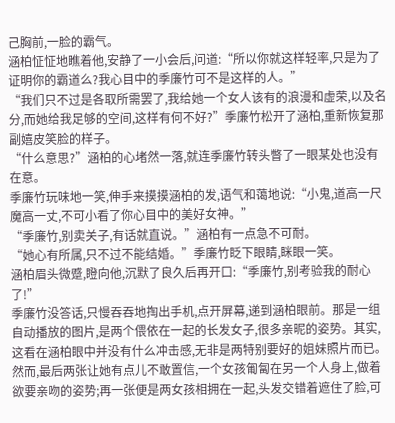己胸前,一脸的霸气。
涵柏怔怔地瞧着他,安静了一小会后,问道:“所以你就这样轻率,只是为了证明你的霸道么?我心目中的季廉竹可不是这样的人。”
“我们只不过是各取所需罢了,我给她一个女人该有的浪漫和虚荣,以及名分,而她给我足够的空间,这样有何不好?”季廉竹松开了涵柏,重新恢复那副嬉皮笑脸的样子。
“什么意思?”涵柏的心堵然一落,就连季廉竹转头瞥了一眼某处也没有在意。
季廉竹玩味地一笑,伸手来摸摸涵柏的发,语气和蔼地说:“小鬼,道高一尺魔高一丈,不可小看了你心目中的美好女神。”
“季廉竹,别卖关子,有话就直说。”涵柏有一点急不可耐。
“她心有所属,只不过不能结婚。”季廉竹眨下眼睛,眯眼一笑。
涵柏眉头微蹙,瞪向他,沉默了良久后再开口:“季廉竹,别考验我的耐心了!”
季廉竹没答话,只慢吞吞地掏出手机,点开屏幕,递到涵柏眼前。那是一组自动播放的图片,是两个偎依在一起的长发女子,很多亲昵的姿势。其实,这看在涵柏眼中并没有什么冲击感,无非是两特别要好的姐妹照片而已。然而,最后两张让她有点儿不敢置信,一个女孩匍匐在另一个人身上,做着欲要亲吻的姿势;再一张便是两女孩相拥在一起,头发交错着遮住了脸,可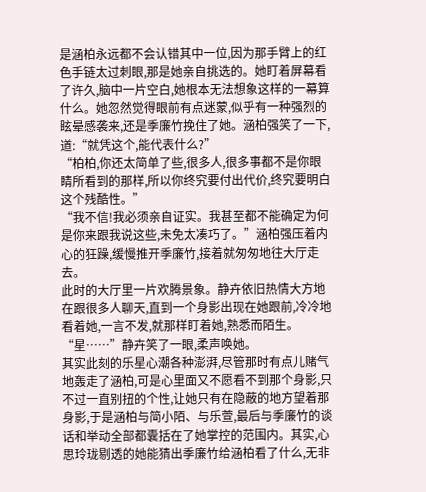是涵柏永远都不会认错其中一位,因为那手臂上的红色手链太过刺眼,那是她亲自挑选的。她盯着屏幕看了许久,脑中一片空白,她根本无法想象这样的一幕算什么。她忽然觉得眼前有点迷蒙,似乎有一种强烈的眩晕感袭来,还是季廉竹挽住了她。涵柏强笑了一下,道:“就凭这个,能代表什么?”
“柏柏,你还太简单了些,很多人,很多事都不是你眼睛所看到的那样,所以你终究要付出代价,终究要明白这个残酷性。”
“我不信!我必须亲自证实。我甚至都不能确定为何是你来跟我说这些,未免太凑巧了。”涵柏强压着内心的狂躁,缓慢推开季廉竹,接着就匆匆地往大厅走去。
此时的大厅里一片欢腾景象。静卉依旧热情大方地在跟很多人聊天,直到一个身影出现在她跟前,冷冷地看着她,一言不发,就那样盯着她,熟悉而陌生。“星……”静卉笑了一眼,柔声唤她。
其实此刻的乐星心潮各种澎湃,尽管那时有点儿赌气地轰走了涵柏,可是心里面又不愿看不到那个身影,只不过一直别扭的个性,让她只有在隐蔽的地方望着那身影,于是涵柏与简小陌、与乐萱,最后与季廉竹的谈话和举动全部都囊括在了她掌控的范围内。其实,心思玲珑剔透的她能猜出季廉竹给涵柏看了什么,无非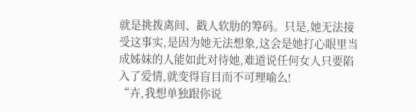就是挑拨离间、戳人软肋的筹码。只是,她无法接受这事实,是因为她无法想象,这会是她打心眼里当成姊妹的人能如此对待她,难道说任何女人只要陷入了爱情,就变得盲目而不可理喻么!
“卉,我想单独跟你说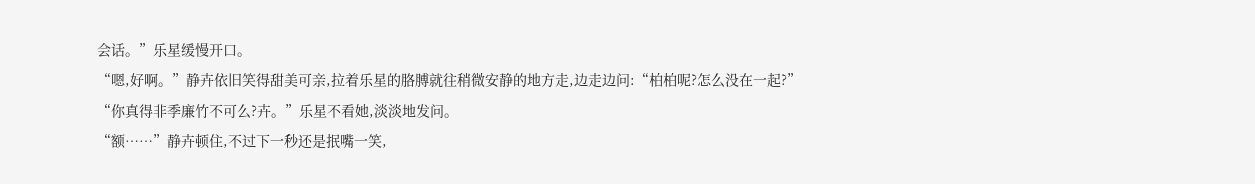会话。”乐星缓慢开口。
“嗯,好啊。”静卉依旧笑得甜美可亲,拉着乐星的胳膊就往稍微安静的地方走,边走边问:“柏柏呢?怎么没在一起?”
“你真得非季廉竹不可么?卉。”乐星不看她,淡淡地发问。
“额……”静卉顿住,不过下一秒还是抿嘴一笑,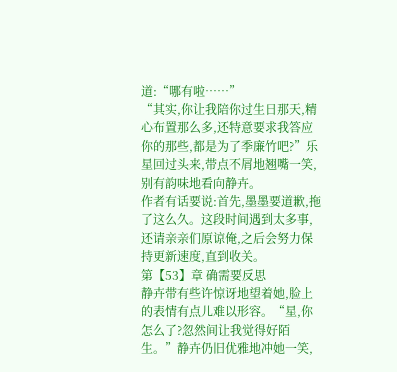道:“哪有啦……”
“其实,你让我陪你过生日那天,精心布置那么多,还特意要求我答应你的那些,都是为了季廉竹吧?”乐星回过头来,带点不屑地翘嘴一笑,别有韵味地看向静卉。
作者有话要说:首先,墨墨要道歉,拖了这么久。这段时间遇到太多事,还请亲亲们原谅俺,之后会努力保持更新速度,直到收关。
第【53】章 确需要反思
静卉带有些许惊讶地望着她,脸上的表情有点儿难以形容。“星,你怎么了?忽然间让我觉得好陌生。”静卉仍旧优雅地冲她一笑,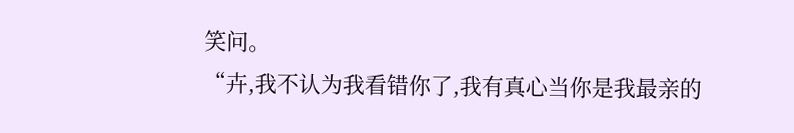笑问。
“卉,我不认为我看错你了,我有真心当你是我最亲的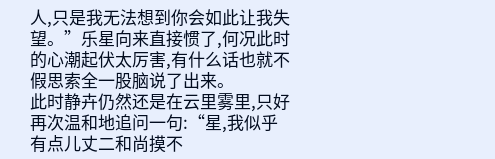人,只是我无法想到你会如此让我失望。”乐星向来直接惯了,何况此时的心潮起伏太厉害,有什么话也就不假思索全一股脑说了出来。
此时静卉仍然还是在云里雾里,只好再次温和地追问一句:“星,我似乎有点儿丈二和尚摸不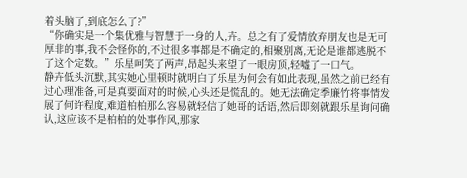着头脑了,到底怎么了?”
“你确实是一个集优雅与智慧于一身的人,卉。总之有了爱情放弃朋友也是无可厚非的事,我不会怪你的,不过很多事都是不确定的,相聚别离,无论是谁都逃脱不了这个定数。”乐星呵笑了两声,昂起头来望了一眼房顶,轻嘘了一口气。
静卉低头沉默,其实她心里顿时就明白了乐星为何会有如此表现,虽然之前已经有过心理准备,可是真要面对的时候,心头还是慌乱的。她无法确定季廉竹将事情发展了何许程度,难道柏柏那么容易就轻信了她哥的话语,然后即刻就跟乐星询问确认,这应该不是柏柏的处事作风,那家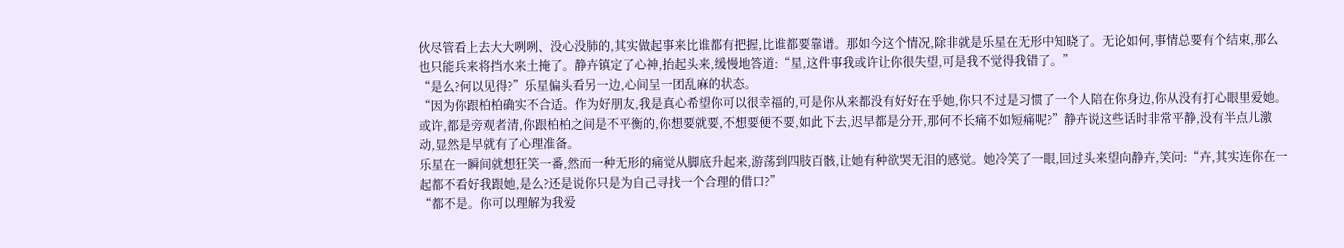伙尽管看上去大大咧咧、没心没肺的,其实做起事来比谁都有把握,比谁都要靠谱。那如今这个情况,除非就是乐星在无形中知晓了。无论如何,事情总要有个结束,那么也只能兵来将挡水来土掩了。静卉镇定了心神,抬起头来,缓慢地答道:“星,这件事我或许让你很失望,可是我不觉得我错了。”
“是么?何以见得?”乐星偏头看另一边,心间呈一团乱麻的状态。
“因为你跟柏柏确实不合适。作为好朋友,我是真心希望你可以很幸福的,可是你从来都没有好好在乎她,你只不过是习惯了一个人陪在你身边,你从没有打心眼里爱她。或许,都是旁观者清,你跟柏柏之间是不平衡的,你想要就要,不想要便不要,如此下去,迟早都是分开,那何不长痛不如短痛呢?”静卉说这些话时非常平静,没有半点儿激动,显然是早就有了心理准备。
乐星在一瞬间就想狂笑一番,然而一种无形的痛觉从脚底升起来,游荡到四肢百骸,让她有种欲哭无泪的感觉。她冷笑了一眼,回过头来望向静卉,笑问:“卉,其实连你在一起都不看好我跟她,是么?还是说你只是为自己寻找一个合理的借口?”
“都不是。你可以理解为我爱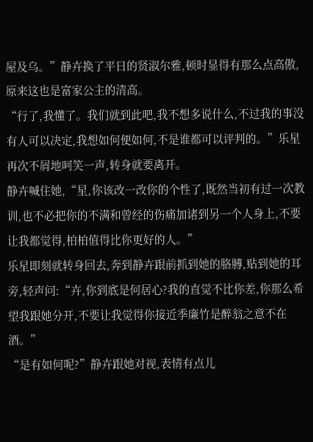屋及乌。”静卉换了平日的贤淑尔雅,顿时显得有那么点高傲,原来这也是富家公主的清高。
“行了,我懂了。我们就到此吧,我不想多说什么,不过我的事没有人可以决定,我想如何便如何,不是谁都可以评判的。”乐星再次不屑地呵笑一声,转身就要离开。
静卉喊住她,“星,你该改一改你的个性了,既然当初有过一次教训,也不必把你的不满和曾经的伤痛加诸到另一个人身上,不要让我都觉得,柏柏值得比你更好的人。”
乐星即刻就转身回去,奔到静卉跟前抓到她的胳膊,贴到她的耳旁,轻声问:“卉,你到底是何居心?我的直觉不比你差,你那么希望我跟她分开,不要让我觉得你接近季廉竹是醉翁之意不在酒。”
“是有如何呢?”静卉跟她对视,表情有点儿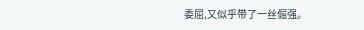委屈,又似乎带了一丝倔强。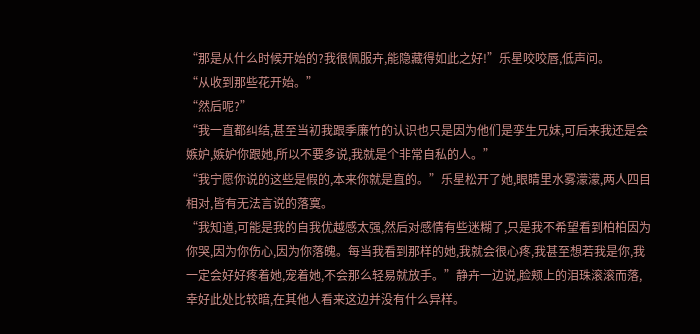“那是从什么时候开始的?我很佩服卉,能隐藏得如此之好!”乐星咬咬唇,低声问。
“从收到那些花开始。”
“然后呢?”
“我一直都纠结,甚至当初我跟季廉竹的认识也只是因为他们是孪生兄妹,可后来我还是会嫉妒,嫉妒你跟她,所以不要多说,我就是个非常自私的人。”
“我宁愿你说的这些是假的,本来你就是直的。”乐星松开了她,眼睛里水雾濛濛,两人四目相对,皆有无法言说的落寞。
“我知道,可能是我的自我优越感太强,然后对感情有些迷糊了,只是我不希望看到柏柏因为你哭,因为你伤心,因为你落魄。每当我看到那样的她,我就会很心疼,我甚至想若我是你,我一定会好好疼着她,宠着她,不会那么轻易就放手。”静卉一边说,脸颊上的泪珠滚滚而落,幸好此处比较暗,在其他人看来这边并没有什么异样。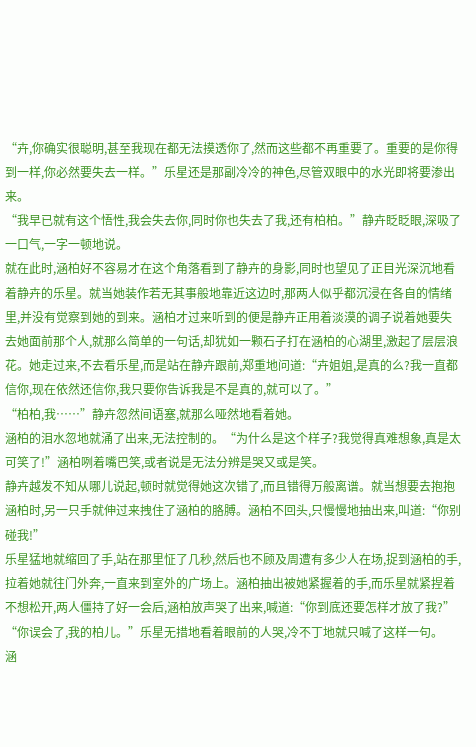“卉,你确实很聪明,甚至我现在都无法摸透你了,然而这些都不再重要了。重要的是你得到一样,你必然要失去一样。”乐星还是那副冷冷的神色,尽管双眼中的水光即将要渗出来。
“我早已就有这个悟性,我会失去你,同时你也失去了我,还有柏柏。”静卉眨眨眼,深吸了一口气,一字一顿地说。
就在此时,涵柏好不容易才在这个角落看到了静卉的身影,同时也望见了正目光深沉地看着静卉的乐星。就当她装作若无其事般地靠近这边时,那两人似乎都沉浸在各自的情绪里,并没有觉察到她的到来。涵柏才过来听到的便是静卉正用着淡漠的调子说着她要失去她面前那个人,就那么简单的一句话,却犹如一颗石子打在涵柏的心湖里,激起了层层浪花。她走过来,不去看乐星,而是站在静卉跟前,郑重地问道:“卉姐姐,是真的么?我一直都信你,现在依然还信你,我只要你告诉我是不是真的,就可以了。”
“柏柏,我……”静卉忽然间语塞,就那么哑然地看着她。
涵柏的泪水忽地就涌了出来,无法控制的。“为什么是这个样子?我觉得真难想象,真是太可笑了!”涵柏咧着嘴巴笑,或者说是无法分辨是哭又或是笑。
静卉越发不知从哪儿说起,顿时就觉得她这次错了,而且错得万般离谱。就当想要去抱抱涵柏时,另一只手就伸过来拽住了涵柏的胳膊。涵柏不回头,只慢慢地抽出来,叫道:“你别碰我!”
乐星猛地就缩回了手,站在那里怔了几秒,然后也不顾及周遭有多少人在场,捉到涵柏的手,拉着她就往门外奔,一直来到室外的广场上。涵柏抽出被她紧握着的手,而乐星就紧捏着不想松开,两人僵持了好一会后,涵柏放声哭了出来,喊道:“你到底还要怎样才放了我?”
“你误会了,我的柏儿。”乐星无措地看着眼前的人哭,冷不丁地就只喊了这样一句。
涵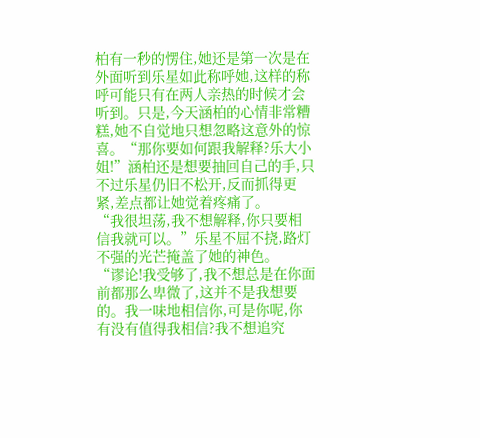柏有一秒的愣住,她还是第一次是在外面听到乐星如此称呼她,这样的称呼可能只有在两人亲热的时候才会听到。只是,今天涵柏的心情非常糟糕,她不自觉地只想忽略这意外的惊喜。“那你要如何跟我解释?乐大小姐!”涵柏还是想要抽回自己的手,只不过乐星仍旧不松开,反而抓得更紧,差点都让她觉着疼痛了。
“我很坦荡,我不想解释,你只要相信我就可以。”乐星不屈不挠,路灯不强的光芒掩盖了她的神色。
“谬论!我受够了,我不想总是在你面前都那么卑微了,这并不是我想要的。我一味地相信你,可是你呢,你有没有值得我相信?我不想追究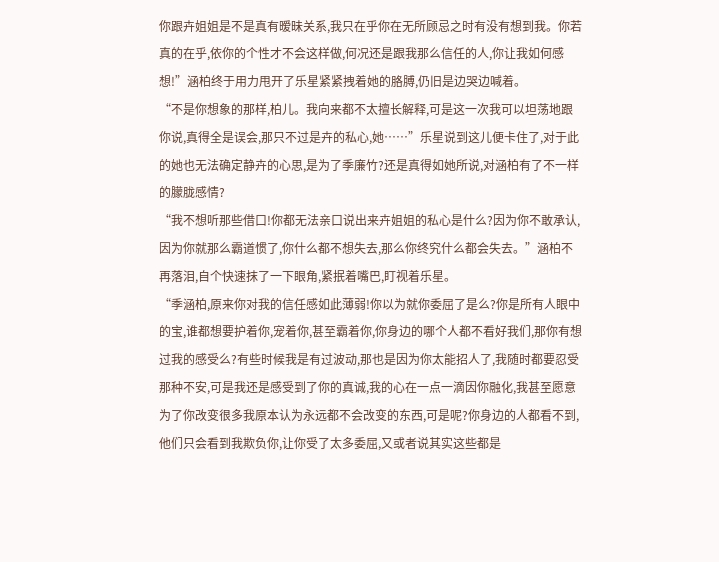你跟卉姐姐是不是真有暧昧关系,我只在乎你在无所顾忌之时有没有想到我。你若真的在乎,依你的个性才不会这样做,何况还是跟我那么信任的人,你让我如何感想!”涵柏终于用力甩开了乐星紧紧拽着她的胳膊,仍旧是边哭边喊着。
“不是你想象的那样,柏儿。我向来都不太擅长解释,可是这一次我可以坦荡地跟你说,真得全是误会,那只不过是卉的私心,她……”乐星说到这儿便卡住了,对于此的她也无法确定静卉的心思,是为了季廉竹?还是真得如她所说,对涵柏有了不一样的朦胧感情?
“我不想听那些借口!你都无法亲口说出来卉姐姐的私心是什么?因为你不敢承认,因为你就那么霸道惯了,你什么都不想失去,那么你终究什么都会失去。”涵柏不再落泪,自个快速抹了一下眼角,紧抿着嘴巴,盯视着乐星。
“季涵柏,原来你对我的信任感如此薄弱!你以为就你委屈了是么?你是所有人眼中的宝,谁都想要护着你,宠着你,甚至霸着你,你身边的哪个人都不看好我们,那你有想过我的感受么?有些时候我是有过波动,那也是因为你太能招人了,我随时都要忍受那种不安,可是我还是感受到了你的真诚,我的心在一点一滴因你融化,我甚至愿意为了你改变很多我原本认为永远都不会改变的东西,可是呢?你身边的人都看不到,他们只会看到我欺负你,让你受了太多委屈,又或者说其实这些都是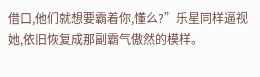借口,他们就想要霸着你,懂么?”乐星同样逼视她,依旧恢复成那副霸气傲然的模样。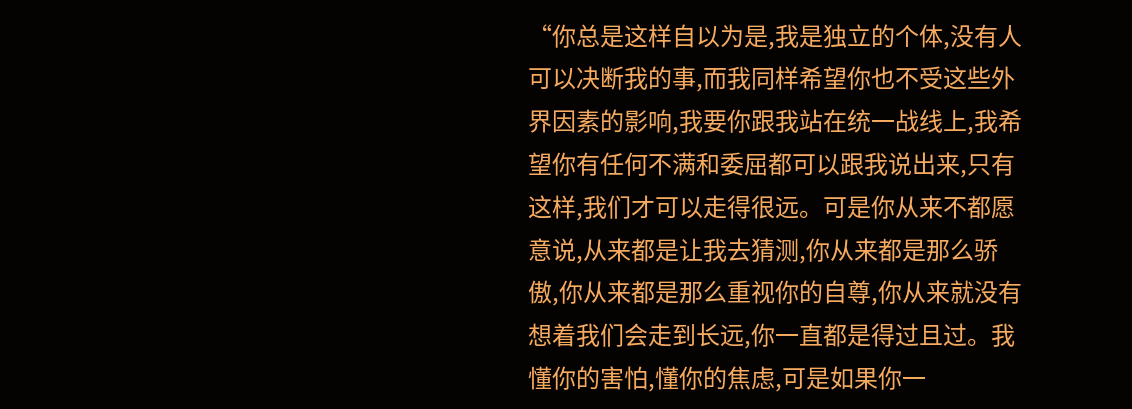“你总是这样自以为是,我是独立的个体,没有人可以决断我的事,而我同样希望你也不受这些外界因素的影响,我要你跟我站在统一战线上,我希望你有任何不满和委屈都可以跟我说出来,只有这样,我们才可以走得很远。可是你从来不都愿意说,从来都是让我去猜测,你从来都是那么骄傲,你从来都是那么重视你的自尊,你从来就没有想着我们会走到长远,你一直都是得过且过。我懂你的害怕,懂你的焦虑,可是如果你一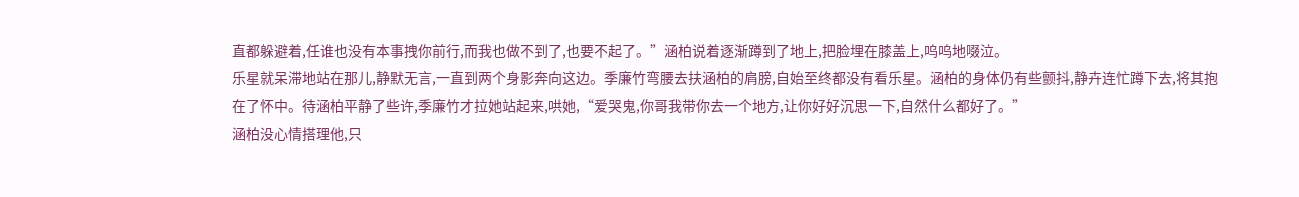直都躲避着,任谁也没有本事拽你前行,而我也做不到了,也要不起了。”涵柏说着逐渐蹲到了地上,把脸埋在膝盖上,呜呜地啜泣。
乐星就呆滞地站在那儿,静默无言,一直到两个身影奔向这边。季廉竹弯腰去扶涵柏的肩膀,自始至终都没有看乐星。涵柏的身体仍有些颤抖,静卉连忙蹲下去,将其抱在了怀中。待涵柏平静了些许,季廉竹才拉她站起来,哄她,“爱哭鬼,你哥我带你去一个地方,让你好好沉思一下,自然什么都好了。”
涵柏没心情搭理他,只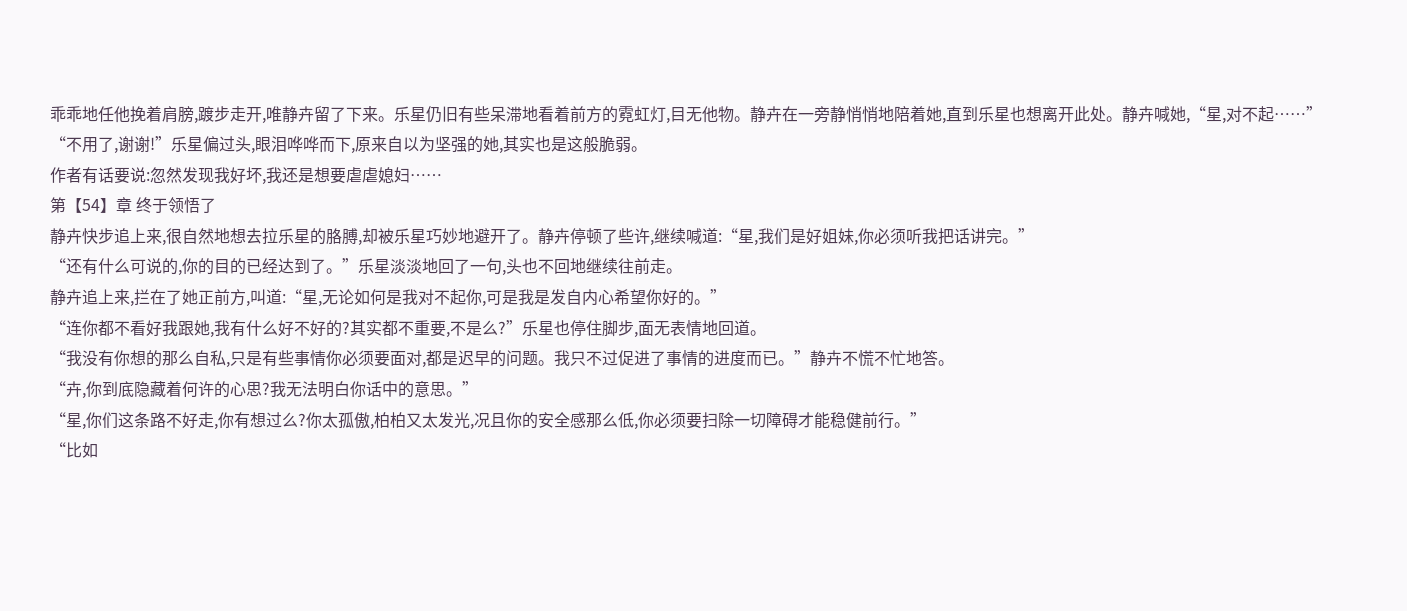乖乖地任他挽着肩膀,踱步走开,唯静卉留了下来。乐星仍旧有些呆滞地看着前方的霓虹灯,目无他物。静卉在一旁静悄悄地陪着她,直到乐星也想离开此处。静卉喊她,“星,对不起……”
“不用了,谢谢!”乐星偏过头,眼泪哗哗而下,原来自以为坚强的她,其实也是这般脆弱。
作者有话要说:忽然发现我好坏,我还是想要虐虐媳妇……
第【54】章 终于领悟了
静卉快步追上来,很自然地想去拉乐星的胳膊,却被乐星巧妙地避开了。静卉停顿了些许,继续喊道:“星,我们是好姐妹,你必须听我把话讲完。”
“还有什么可说的,你的目的已经达到了。”乐星淡淡地回了一句,头也不回地继续往前走。
静卉追上来,拦在了她正前方,叫道:“星,无论如何是我对不起你,可是我是发自内心希望你好的。”
“连你都不看好我跟她,我有什么好不好的?其实都不重要,不是么?”乐星也停住脚步,面无表情地回道。
“我没有你想的那么自私,只是有些事情你必须要面对,都是迟早的问题。我只不过促进了事情的进度而已。”静卉不慌不忙地答。
“卉,你到底隐藏着何许的心思?我无法明白你话中的意思。”
“星,你们这条路不好走,你有想过么?你太孤傲,柏柏又太发光,况且你的安全感那么低,你必须要扫除一切障碍才能稳健前行。”
“比如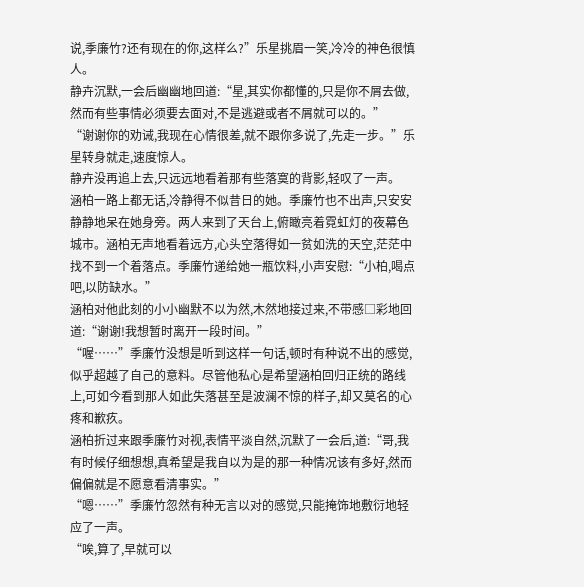说,季廉竹?还有现在的你,这样么?”乐星挑眉一笑,冷冷的神色很慎人。
静卉沉默,一会后幽幽地回道:“星,其实你都懂的,只是你不屑去做,然而有些事情必须要去面对,不是逃避或者不屑就可以的。”
“谢谢你的劝诫,我现在心情很差,就不跟你多说了,先走一步。”乐星转身就走,速度惊人。
静卉没再追上去,只远远地看着那有些落寞的背影,轻叹了一声。
涵柏一路上都无话,冷静得不似昔日的她。季廉竹也不出声,只安安静静地呆在她身旁。两人来到了天台上,俯瞰亮着霓虹灯的夜幕色城市。涵柏无声地看着远方,心头空落得如一贫如洗的天空,茫茫中找不到一个着落点。季廉竹递给她一瓶饮料,小声安慰:“小柏,喝点吧,以防缺水。”
涵柏对他此刻的小小幽默不以为然,木然地接过来,不带感□彩地回道:“谢谢!我想暂时离开一段时间。”
“喔……”季廉竹没想是听到这样一句话,顿时有种说不出的感觉,似乎超越了自己的意料。尽管他私心是希望涵柏回归正统的路线上,可如今看到那人如此失落甚至是波澜不惊的样子,却又莫名的心疼和歉疚。
涵柏折过来跟季廉竹对视,表情平淡自然,沉默了一会后,道:“哥,我有时候仔细想想,真希望是我自以为是的那一种情况该有多好,然而偏偏就是不愿意看清事实。”
“嗯……”季廉竹忽然有种无言以对的感觉,只能掩饰地敷衍地轻应了一声。
“唉,算了,早就可以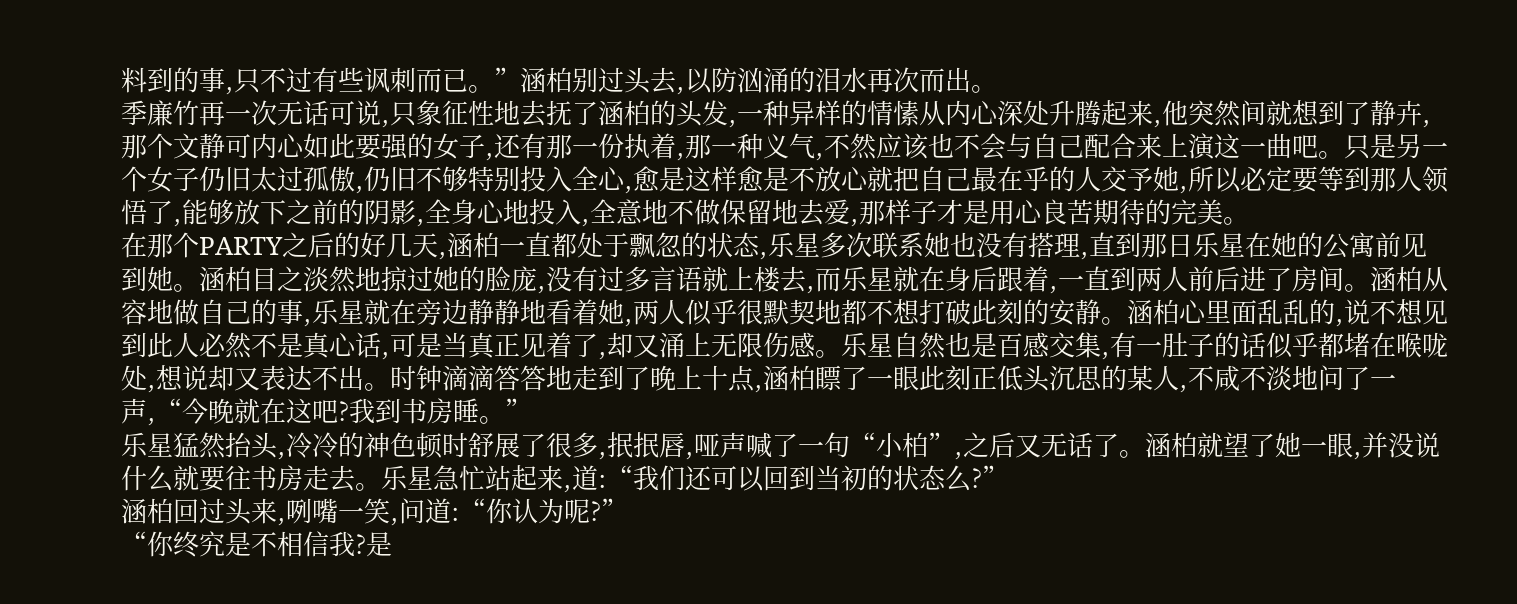料到的事,只不过有些讽刺而已。”涵柏别过头去,以防汹涌的泪水再次而出。
季廉竹再一次无话可说,只象征性地去抚了涵柏的头发,一种异样的情愫从内心深处升腾起来,他突然间就想到了静卉,那个文静可内心如此要强的女子,还有那一份执着,那一种义气,不然应该也不会与自己配合来上演这一曲吧。只是另一个女子仍旧太过孤傲,仍旧不够特别投入全心,愈是这样愈是不放心就把自己最在乎的人交予她,所以必定要等到那人领悟了,能够放下之前的阴影,全身心地投入,全意地不做保留地去爱,那样子才是用心良苦期待的完美。
在那个PARTY之后的好几天,涵柏一直都处于飘忽的状态,乐星多次联系她也没有搭理,直到那日乐星在她的公寓前见到她。涵柏目之淡然地掠过她的脸庞,没有过多言语就上楼去,而乐星就在身后跟着,一直到两人前后进了房间。涵柏从容地做自己的事,乐星就在旁边静静地看着她,两人似乎很默契地都不想打破此刻的安静。涵柏心里面乱乱的,说不想见到此人必然不是真心话,可是当真正见着了,却又涌上无限伤感。乐星自然也是百感交集,有一肚子的话似乎都堵在喉咙处,想说却又表达不出。时钟滴滴答答地走到了晚上十点,涵柏瞟了一眼此刻正低头沉思的某人,不咸不淡地问了一声,“今晚就在这吧?我到书房睡。”
乐星猛然抬头,冷冷的神色顿时舒展了很多,抿抿唇,哑声喊了一句“小柏”,之后又无话了。涵柏就望了她一眼,并没说什么就要往书房走去。乐星急忙站起来,道:“我们还可以回到当初的状态么?”
涵柏回过头来,咧嘴一笑,问道:“你认为呢?”
“你终究是不相信我?是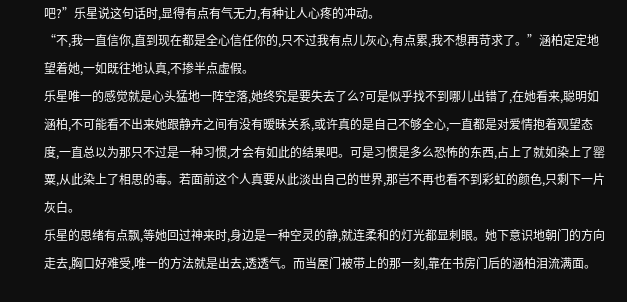吧?”乐星说这句话时,显得有点有气无力,有种让人心疼的冲动。
“不,我一直信你,直到现在都是全心信任你的,只不过我有点儿灰心,有点累,我不想再苛求了。”涵柏定定地望着她,一如既往地认真,不掺半点虚假。
乐星唯一的感觉就是心头猛地一阵空落,她终究是要失去了么?可是似乎找不到哪儿出错了,在她看来,聪明如涵柏,不可能看不出来她跟静卉之间有没有暧昧关系,或许真的是自己不够全心,一直都是对爱情抱着观望态度,一直总以为那只不过是一种习惯,才会有如此的结果吧。可是习惯是多么恐怖的东西,占上了就如染上了罂粟,从此染上了相思的毒。若面前这个人真要从此淡出自己的世界,那岂不再也看不到彩虹的颜色,只剩下一片灰白。
乐星的思绪有点飘,等她回过神来时,身边是一种空灵的静,就连柔和的灯光都显刺眼。她下意识地朝门的方向走去,胸口好难受,唯一的方法就是出去,透透气。而当屋门被带上的那一刻,靠在书房门后的涵柏泪流满面。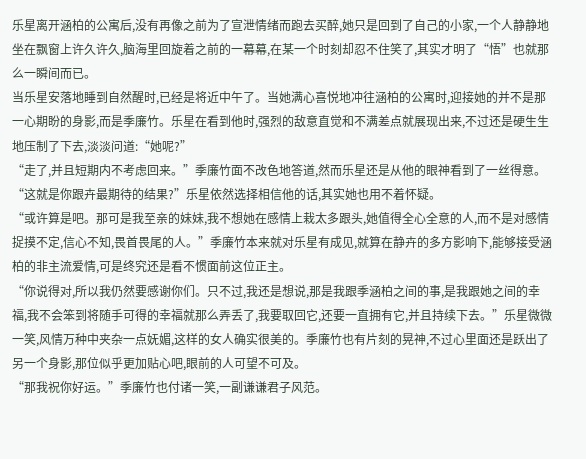乐星离开涵柏的公寓后,没有再像之前为了宣泄情绪而跑去买醉,她只是回到了自己的小家,一个人静静地坐在飘窗上许久许久,脑海里回旋着之前的一幕幕,在某一个时刻却忍不住笑了,其实才明了“悟”也就那么一瞬间而已。
当乐星安落地睡到自然醒时,已经是将近中午了。当她满心喜悦地冲往涵柏的公寓时,迎接她的并不是那一心期盼的身影,而是季廉竹。乐星在看到他时,强烈的敌意直觉和不满差点就展现出来,不过还是硬生生地压制了下去,淡淡问道:“她呢?”
“走了,并且短期内不考虑回来。”季廉竹面不改色地答道,然而乐星还是从他的眼神看到了一丝得意。
“这就是你跟卉最期待的结果?”乐星依然选择相信他的话,其实她也用不着怀疑。
“或许算是吧。那可是我至亲的妹妹,我不想她在感情上栽太多跟头,她值得全心全意的人,而不是对感情捉摸不定,信心不知,畏首畏尾的人。”季廉竹本来就对乐星有成见,就算在静卉的多方影响下,能够接受涵柏的非主流爱情,可是终究还是看不惯面前这位正主。
“你说得对,所以我仍然要感谢你们。只不过,我还是想说,那是我跟季涵柏之间的事,是我跟她之间的幸福,我不会笨到将随手可得的幸福就那么弄丢了,我要取回它,还要一直拥有它,并且持续下去。”乐星微微一笑,风情万种中夹杂一点妩媚,这样的女人确实很美的。季廉竹也有片刻的晃神,不过心里面还是跃出了另一个身影,那位似乎更加贴心吧,眼前的人可望不可及。
“那我祝你好运。”季廉竹也付诸一笑,一副谦谦君子风范。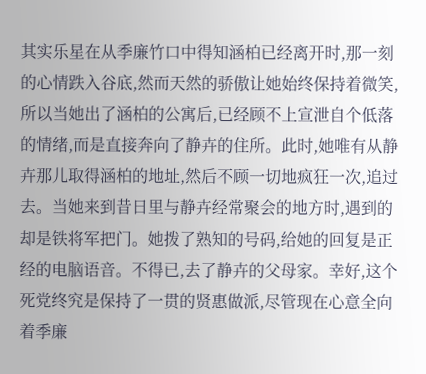其实乐星在从季廉竹口中得知涵柏已经离开时,那一刻的心情跌入谷底,然而天然的骄傲让她始终保持着微笑,所以当她出了涵柏的公寓后,已经顾不上宣泄自个低落的情绪,而是直接奔向了静卉的住所。此时,她唯有从静卉那儿取得涵柏的地址,然后不顾一切地疯狂一次,追过去。当她来到昔日里与静卉经常聚会的地方时,遇到的却是铁将军把门。她拨了熟知的号码,给她的回复是正经的电脑语音。不得已,去了静卉的父母家。幸好,这个死党终究是保持了一贯的贤惠做派,尽管现在心意全向着季廉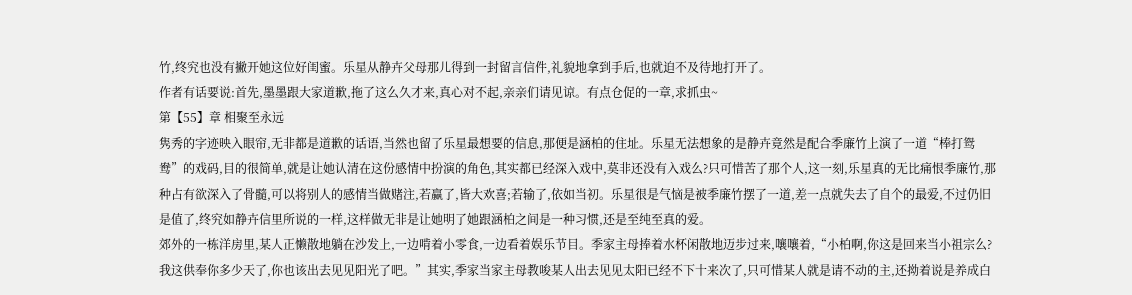竹,终究也没有撇开她这位好闺蜜。乐星从静卉父母那儿得到一封留言信件,礼貌地拿到手后,也就迫不及待地打开了。
作者有话要说:首先,墨墨跟大家道歉,拖了这么久才来,真心对不起,亲亲们请见谅。有点仓促的一章,求抓虫~
第【55】章 相聚至永远
隽秀的字迹映入眼帘,无非都是道歉的话语,当然也留了乐星最想要的信息,那便是涵柏的住址。乐星无法想象的是静卉竟然是配合季廉竹上演了一道“棒打鸳鸯”的戏码,目的很简单,就是让她认清在这份感情中扮演的角色,其实都已经深入戏中,莫非还没有入戏么?只可惜苦了那个人,这一刻,乐星真的无比痛恨季廉竹,那种占有欲深入了骨髓,可以将别人的感情当做赌注,若赢了,皆大欢喜;若输了,依如当初。乐星很是气恼是被季廉竹摆了一道,差一点就失去了自个的最爱,不过仍旧是值了,终究如静卉信里所说的一样,这样做无非是让她明了她跟涵柏之间是一种习惯,还是至纯至真的爱。
郊外的一栋洋房里,某人正懒散地躺在沙发上,一边啃着小零食,一边看着娱乐节目。季家主母捧着水杯闲散地迈步过来,嚷嚷着,“小柏啊,你这是回来当小祖宗么?我这供奉你多少天了,你也该出去见见阳光了吧。”其实,季家当家主母教唆某人出去见见太阳已经不下十来次了,只可惜某人就是请不动的主,还拗着说是养成白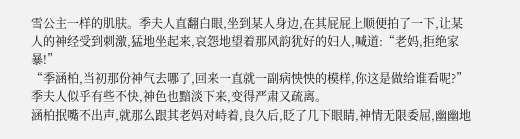雪公主一样的肌肤。季夫人直翻白眼,坐到某人身边,在其屁屁上顺便拍了一下,让某人的神经受到刺激,猛地坐起来,哀怨地望着那风韵犹好的妇人,喊道:“老妈,拒绝家暴!”
“季涵柏,当初那份神气去哪了,回来一直就一副病怏怏的模样,你这是做给谁看呢?”季夫人似乎有些不快,神色也黯淡下来,变得严肃又疏离。
涵柏抿嘴不出声,就那么跟其老妈对峙着,良久后,眨了几下眼睛,神情无限委屈,幽幽地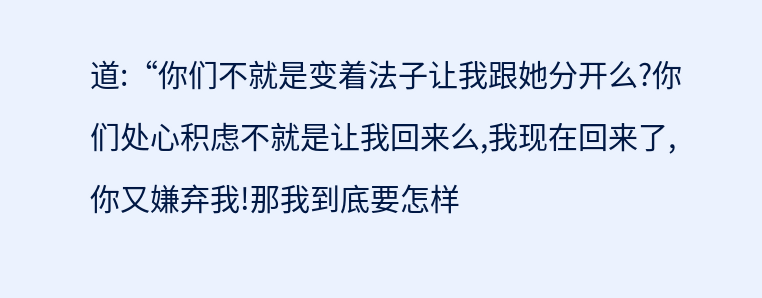道:“你们不就是变着法子让我跟她分开么?你们处心积虑不就是让我回来么,我现在回来了,你又嫌弃我!那我到底要怎样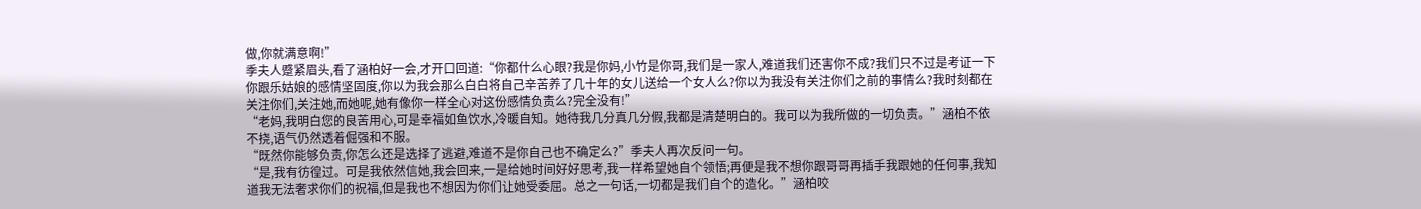做,你就满意啊!”
季夫人蹙紧眉头,看了涵柏好一会,才开口回道:“你都什么心眼?我是你妈,小竹是你哥,我们是一家人,难道我们还害你不成?我们只不过是考证一下你跟乐姑娘的感情坚固度,你以为我会那么白白将自己辛苦养了几十年的女儿送给一个女人么?你以为我没有关注你们之前的事情么?我时刻都在关注你们,关注她,而她呢,她有像你一样全心对这份感情负责么?完全没有!”
“老妈,我明白您的良苦用心,可是幸福如鱼饮水,冷暖自知。她待我几分真几分假,我都是清楚明白的。我可以为我所做的一切负责。”涵柏不依不挠,语气仍然透着倔强和不服。
“既然你能够负责,你怎么还是选择了逃避,难道不是你自己也不确定么?”季夫人再次反问一句。
“是,我有彷徨过。可是我依然信她,我会回来,一是给她时间好好思考,我一样希望她自个领悟;再便是我不想你跟哥哥再插手我跟她的任何事,我知道我无法奢求你们的祝福,但是我也不想因为你们让她受委屈。总之一句话,一切都是我们自个的造化。”涵柏咬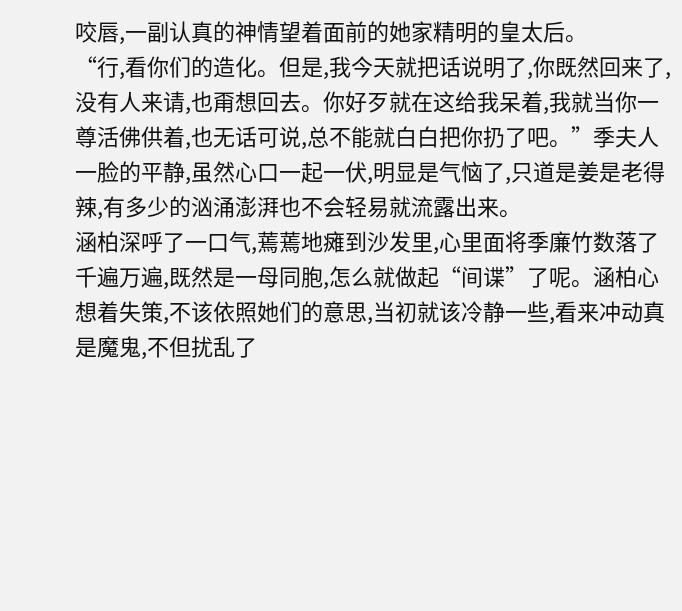咬唇,一副认真的神情望着面前的她家精明的皇太后。
“行,看你们的造化。但是,我今天就把话说明了,你既然回来了,没有人来请,也甭想回去。你好歹就在这给我呆着,我就当你一尊活佛供着,也无话可说,总不能就白白把你扔了吧。”季夫人一脸的平静,虽然心口一起一伏,明显是气恼了,只道是姜是老得辣,有多少的汹涌澎湃也不会轻易就流露出来。
涵柏深呼了一口气,蔫蔫地瘫到沙发里,心里面将季廉竹数落了千遍万遍,既然是一母同胞,怎么就做起“间谍”了呢。涵柏心想着失策,不该依照她们的意思,当初就该冷静一些,看来冲动真是魔鬼,不但扰乱了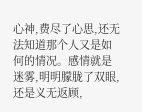心神,费尽了心思,还无法知道那个人又是如何的情况。感情就是迷雾,明明朦胧了双眼,还是义无返顾,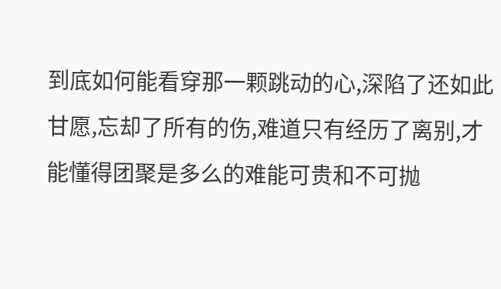到底如何能看穿那一颗跳动的心,深陷了还如此甘愿,忘却了所有的伤,难道只有经历了离别,才能懂得团聚是多么的难能可贵和不可抛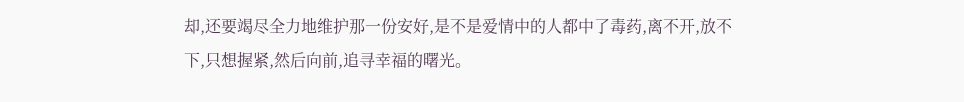却,还要竭尽全力地维护那一份安好,是不是爱情中的人都中了毒药,离不开,放不下,只想握紧,然后向前,追寻幸福的曙光。